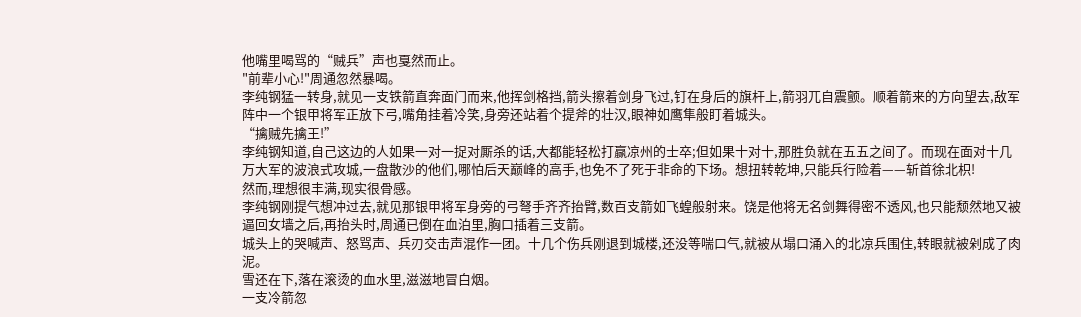他嘴里喝骂的“贼兵”声也戛然而止。
"前辈小心!"周通忽然暴喝。
李纯钢猛一转身,就见一支铁箭直奔面门而来,他挥剑格挡,箭头擦着剑身飞过,钉在身后的旗杆上,箭羽兀自震颤。顺着箭来的方向望去,敌军阵中一个银甲将军正放下弓,嘴角挂着冷笑,身旁还站着个提斧的壮汉,眼神如鹰隼般盯着城头。
“擒贼先擒王!”
李纯钢知道,自己这边的人如果一对一捉对厮杀的话,大都能轻松打赢凉州的士卒;但如果十对十,那胜负就在五五之间了。而现在面对十几万大军的波浪式攻城,一盘散沙的他们,哪怕后天巅峰的高手,也免不了死于非命的下场。想扭转乾坤,只能兵行险着——斩首徐北枳!
然而,理想很丰满,现实很骨感。
李纯钢刚提气想冲过去,就见那银甲将军身旁的弓弩手齐齐抬臂,数百支箭如飞蝗般射来。饶是他将无名剑舞得密不透风,也只能颓然地又被逼回女墙之后,再抬头时,周通已倒在血泊里,胸口插着三支箭。
城头上的哭喊声、怒骂声、兵刃交击声混作一团。十几个伤兵刚退到城楼,还没等喘口气,就被从塌口涌入的北凉兵围住,转眼就被剁成了肉泥。
雪还在下,落在滚烫的血水里,滋滋地冒白烟。
一支冷箭忽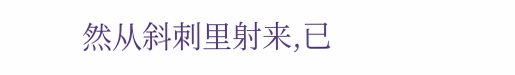然从斜刺里射来,已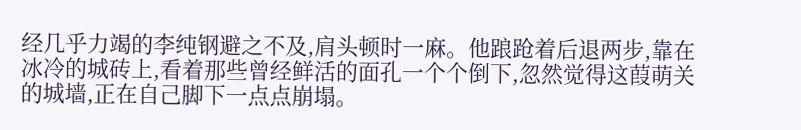经几乎力竭的李纯钢避之不及,肩头顿时一麻。他踉跄着后退两步,靠在冰冷的城砖上,看着那些曾经鲜活的面孔一个个倒下,忽然觉得这葭萌关的城墙,正在自己脚下一点点崩塌。